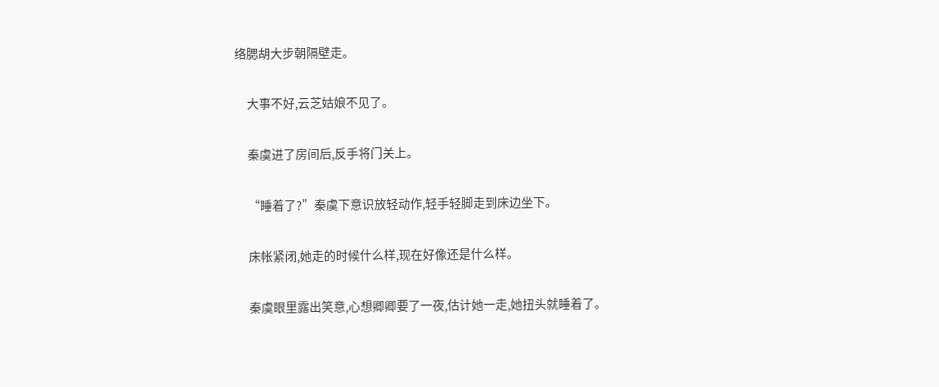络腮胡大步朝隔壁走。

    大事不好,云芝姑娘不见了。

    秦虞进了房间后,反手将门关上。

    “睡着了?”秦虞下意识放轻动作,轻手轻脚走到床边坐下。

    床帐紧闭,她走的时候什么样,现在好像还是什么样。

    秦虞眼里露出笑意,心想卿卿要了一夜,估计她一走,她扭头就睡着了。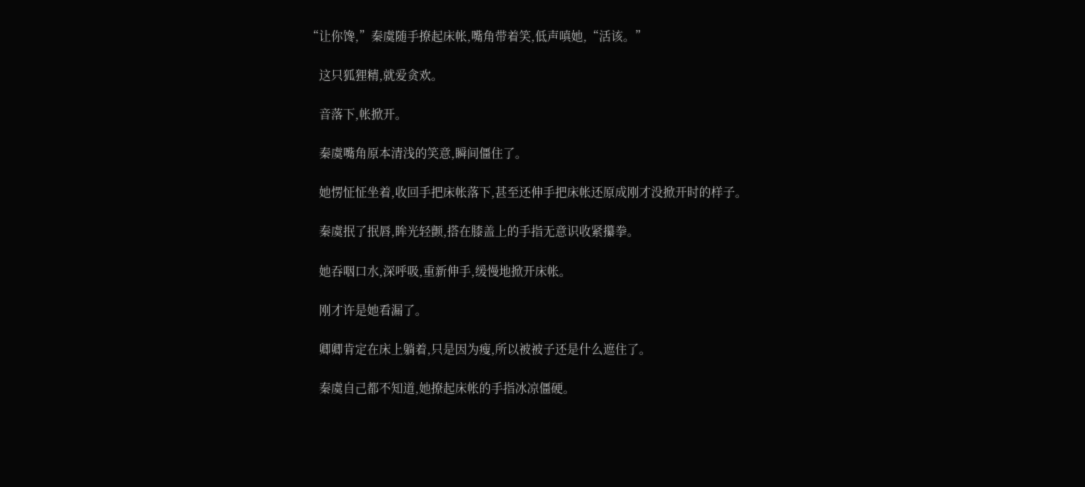“让你馋,”秦虞随手撩起床帐,嘴角带着笑,低声嗔她,“活该。”

    这只狐狸精,就爱贪欢。

    音落下,帐掀开。

    秦虞嘴角原本清浅的笑意,瞬间僵住了。

    她愣怔怔坐着,收回手把床帐落下,甚至还伸手把床帐还原成刚才没掀开时的样子。

    秦虞抿了抿唇,眸光轻颤,搭在膝盖上的手指无意识收紧攥拳。

    她吞咽口水,深呼吸,重新伸手,缓慢地掀开床帐。

    刚才许是她看漏了。

    卿卿肯定在床上躺着,只是因为瘦,所以被被子还是什么遮住了。

    秦虞自己都不知道,她撩起床帐的手指冰凉僵硬。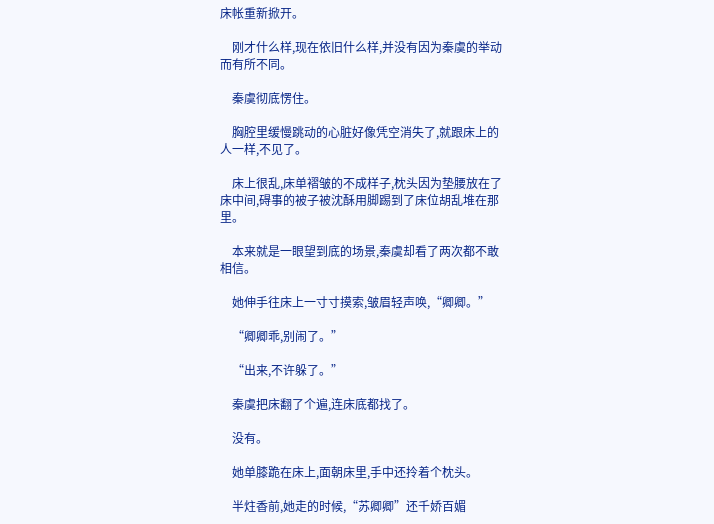床帐重新掀开。

    刚才什么样,现在依旧什么样,并没有因为秦虞的举动而有所不同。

    秦虞彻底愣住。

    胸腔里缓慢跳动的心脏好像凭空消失了,就跟床上的人一样,不见了。

    床上很乱,床单褶皱的不成样子,枕头因为垫腰放在了床中间,碍事的被子被沈酥用脚踢到了床位胡乱堆在那里。

    本来就是一眼望到底的场景,秦虞却看了两次都不敢相信。

    她伸手往床上一寸寸摸索,皱眉轻声唤,“卿卿。”

    “卿卿乖,别闹了。”

    “出来,不许躲了。”

    秦虞把床翻了个遍,连床底都找了。

    没有。

    她单膝跪在床上,面朝床里,手中还拎着个枕头。

    半炷香前,她走的时候,“苏卿卿”还千娇百媚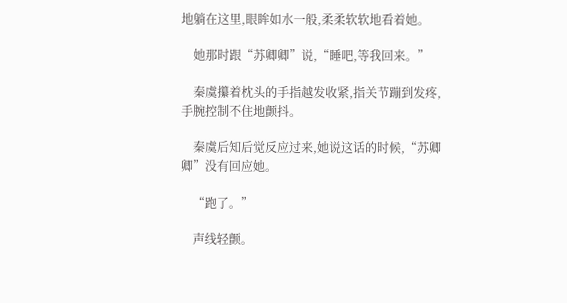地躺在这里,眼眸如水一般,柔柔软软地看着她。

    她那时跟“苏卿卿”说,“睡吧,等我回来。”

    秦虞攥着枕头的手指越发收紧,指关节蹦到发疼,手腕控制不住地颤抖。

    秦虞后知后觉反应过来,她说这话的时候,“苏卿卿”没有回应她。

    “跑了。”

    声线轻颤。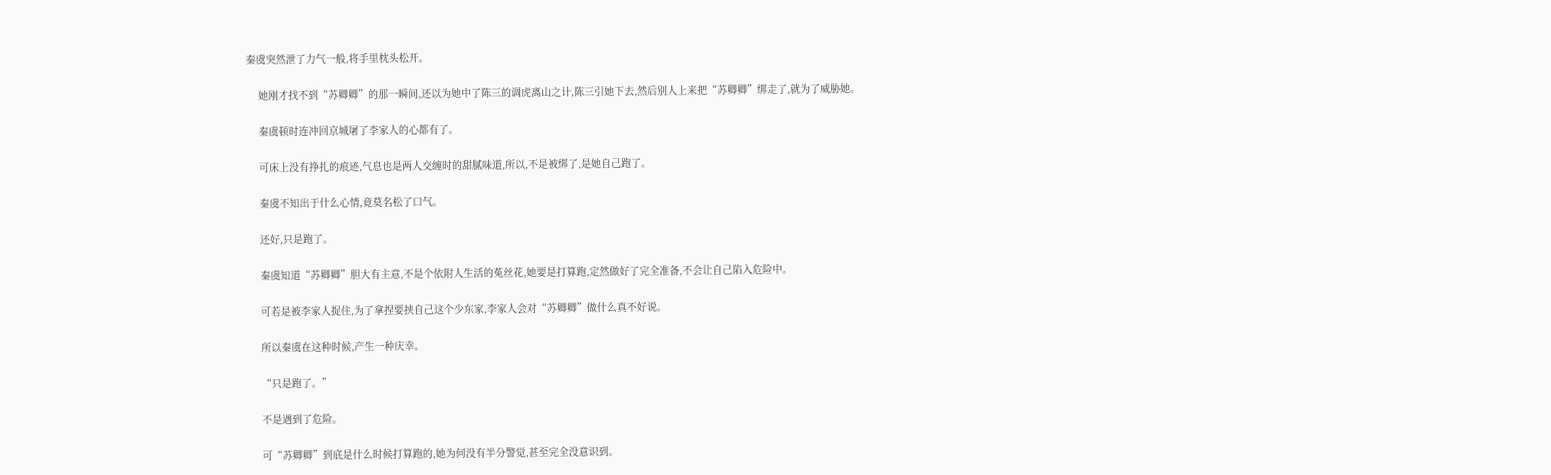秦虞突然泄了力气一般,将手里枕头松开。

    她刚才找不到“苏卿卿”的那一瞬间,还以为她中了陈三的调虎离山之计,陈三引她下去,然后别人上来把“苏卿卿”绑走了,就为了威胁她。

    秦虞顿时连冲回京城屠了李家人的心都有了。

    可床上没有挣扎的痕迹,气息也是两人交缠时的甜腻味道,所以,不是被绑了,是她自己跑了。

    秦虞不知出于什么心情,竟莫名松了口气。

    还好,只是跑了。

    秦虞知道“苏卿卿”胆大有主意,不是个依附人生活的菟丝花,她要是打算跑,定然做好了完全准备,不会让自己陷入危险中。

    可若是被李家人捉住,为了拿捏要挟自己这个少东家,李家人会对“苏卿卿”做什么真不好说。

    所以秦虞在这种时候,产生一种庆幸。

    “只是跑了。”

    不是遇到了危险。

    可“苏卿卿”到底是什么时候打算跑的,她为何没有半分警觉,甚至完全没意识到。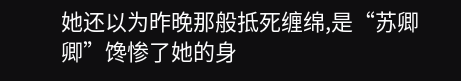她还以为昨晚那般抵死缠绵,是“苏卿卿”馋惨了她的身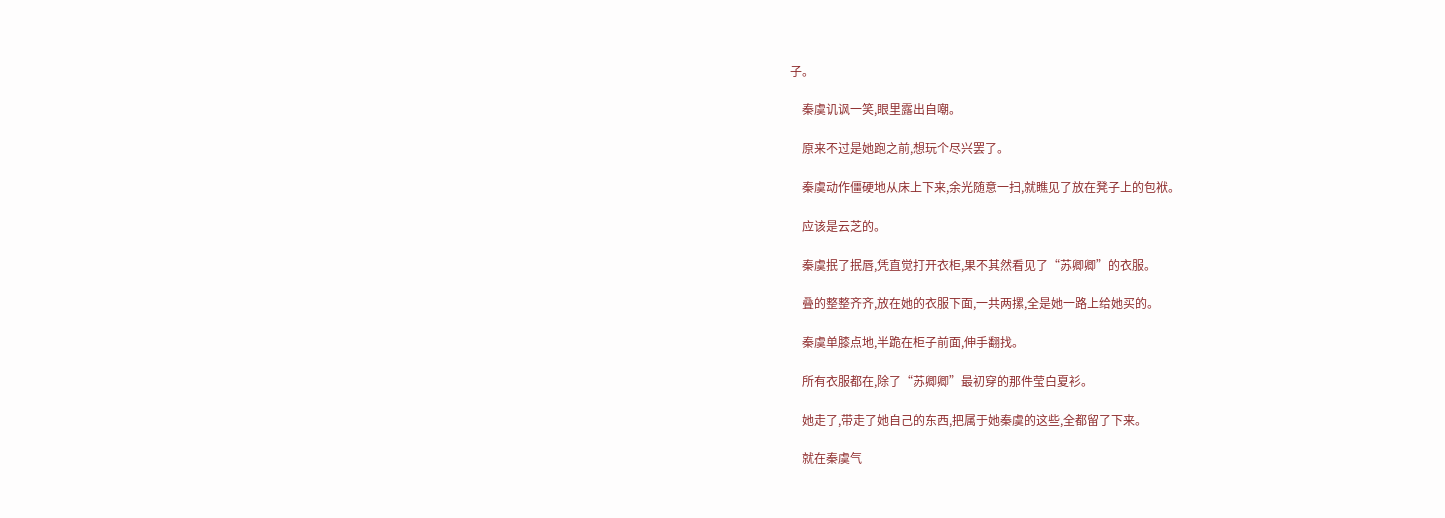子。

    秦虞讥讽一笑,眼里露出自嘲。

    原来不过是她跑之前,想玩个尽兴罢了。

    秦虞动作僵硬地从床上下来,余光随意一扫,就瞧见了放在凳子上的包袱。

    应该是云芝的。

    秦虞抿了抿唇,凭直觉打开衣柜,果不其然看见了“苏卿卿”的衣服。

    叠的整整齐齐,放在她的衣服下面,一共两摞,全是她一路上给她买的。

    秦虞单膝点地,半跪在柜子前面,伸手翻找。

    所有衣服都在,除了“苏卿卿”最初穿的那件莹白夏衫。

    她走了,带走了她自己的东西,把属于她秦虞的这些,全都留了下来。

    就在秦虞气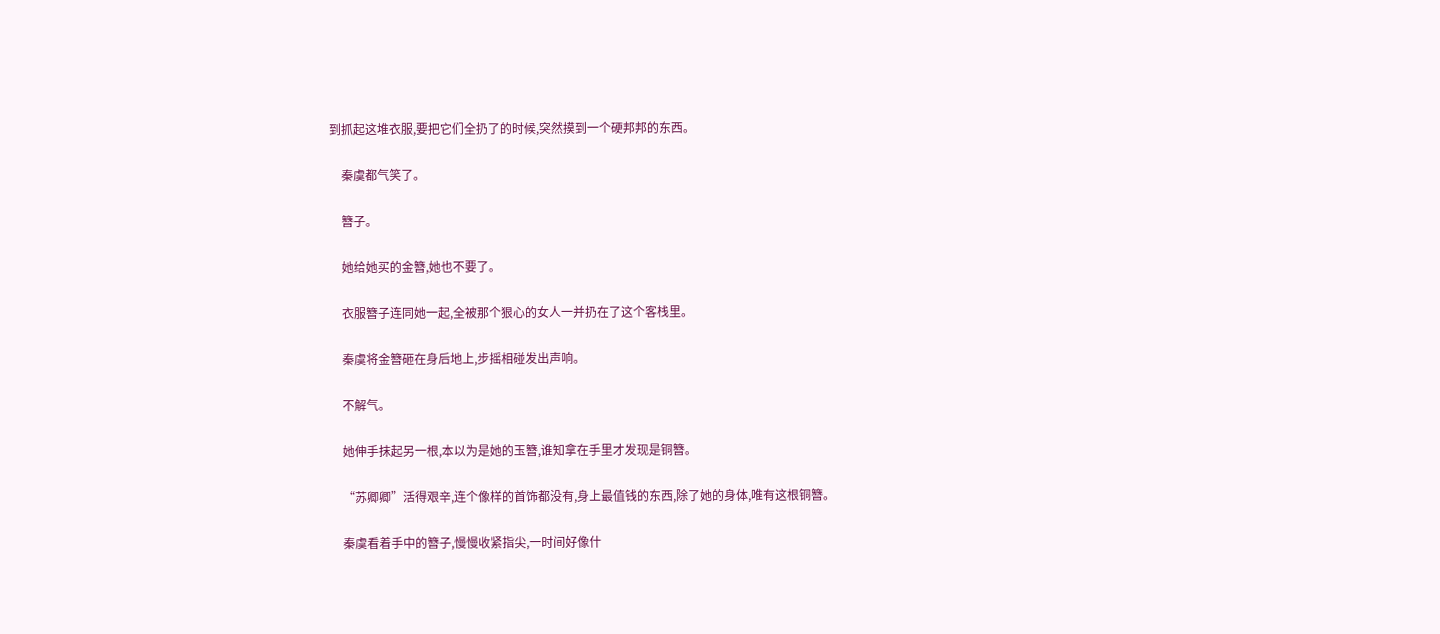到抓起这堆衣服,要把它们全扔了的时候,突然摸到一个硬邦邦的东西。

    秦虞都气笑了。

    簪子。

    她给她买的金簪,她也不要了。

    衣服簪子连同她一起,全被那个狠心的女人一并扔在了这个客栈里。

    秦虞将金簪砸在身后地上,步摇相碰发出声响。

    不解气。

    她伸手抹起另一根,本以为是她的玉簪,谁知拿在手里才发现是铜簪。

    “苏卿卿”活得艰辛,连个像样的首饰都没有,身上最值钱的东西,除了她的身体,唯有这根铜簪。

    秦虞看着手中的簪子,慢慢收紧指尖,一时间好像什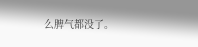么脾气都没了。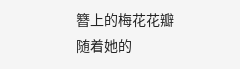簪上的梅花花瓣随着她的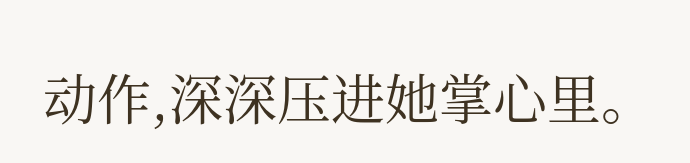动作,深深压进她掌心里。